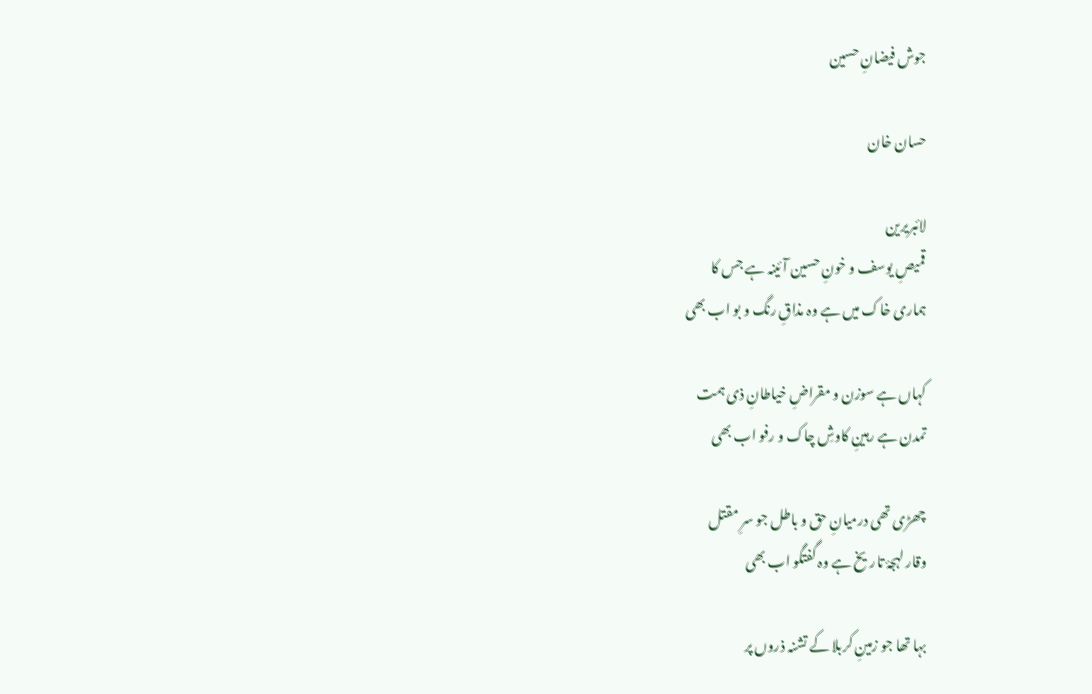جوش فیضانِ حسین

حسان خان

لائبریرین
قمیصِ یوسف و خونِ حسین آئینہ ہے جس کا
ہماری خاک میں ہے وہ مذاقِ رنگ و بو اب بھی

کہاں ہے سوزن و مقراضِ خیاطانِ ذی ہمت
تمدن ہے رہینِ کاوشِ چاک و رفو اب بھی

چھڑی تھی درمیانِ حق و باطل جو سرِ مقتل
وقار لہجۂ تاریخ ہے وہ گفتگو اب بھی

بہا تھا جو زمینِ کربلا کے تشنہ ذروں پر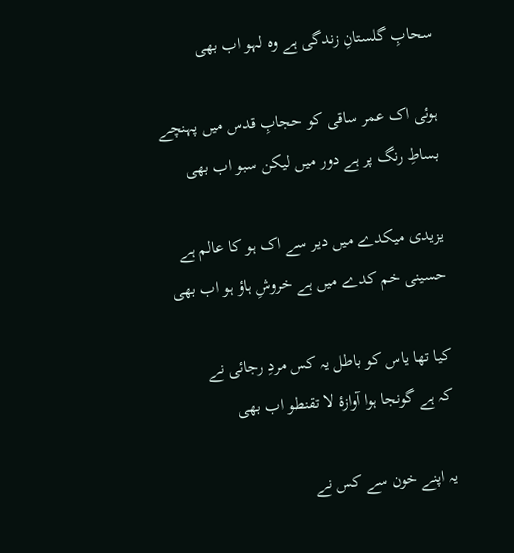سحابِ گلستانِ زندگی ہے وہ لہو اب بھی

ہوئی اک عمر ساقی کو حجابِ قدس میں پہنچے
بساطِ رنگ پر ہے دور میں لیکن سبو اب بھی

یزیدی میکدے میں دیر سے اک ہو کا عالم ہے
حسینی خم کدے میں ہے خروشِ ہاؤ ہو اب بھی

کیا تھا یاس کو باطل یہ کس مردِ رجائی نے
کہ ہے گونجا ہوا آوازۂ لا تقنطو اب بھی

یہ اپنے خون سے کس نے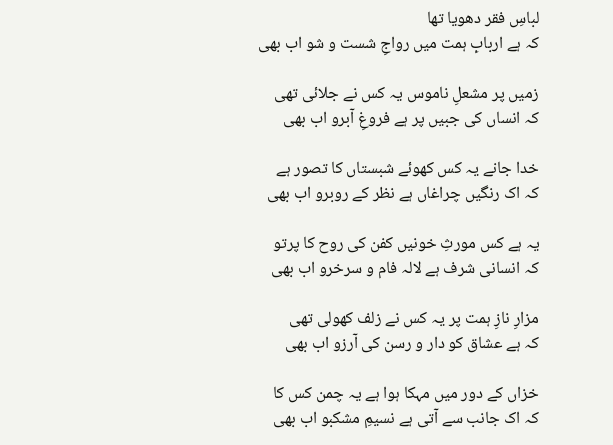لباسِ فقر دھویا تھا
کہ ہے اربابِ ہمت میں رواجِ شست و شو اب بھی

زمیں پر مشعلِ ناموس یہ کس نے جلائی تھی
کہ انساں کی جبیں پر ہے فروغِ آبرو اب بھی

خدا جانے یہ کس کھوئے شبستاں کا تصور ہے
کہ اک رنگیں چراغاں ہے نظر کے روبرو اب بھی

یہ ہے کس مورثِ خونیں کفن کی روح کا پرتو
کہ انسانی شرف ہے لالہ فام و سرخرو اب بھی

مزارِ نازِ ہمت پر یہ کس نے زلف کھولی تھی
کہ ہے عشاق کو دار و رسن کی آرزو اب بھی

خزاں کے دور میں مہکا ہوا ہے یہ چمن کس کا
کہ اک جانب سے آتی ہے نسیمِ مشکبو اب بھی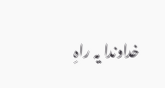خداوندا یہ راہِ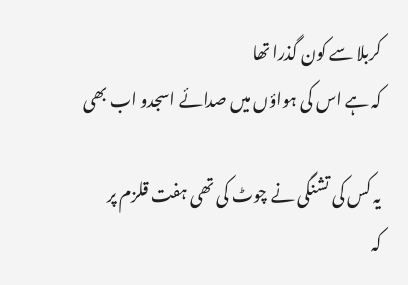کربلا سے کون گذرا تھا
کہ ہے اس کی ہواؤں میں صدائے اسجدو اب بھی

یہ کس کی تشنگی نے چوٹ کی تھی ہفت قلزم پر
کہ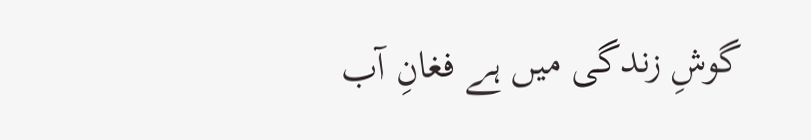گوشِ زندگی میں ہے فغانِ آب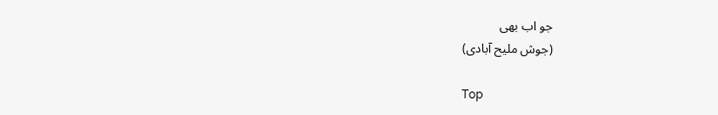جو اب بھی
(جوش ملیح آبادی)

Top